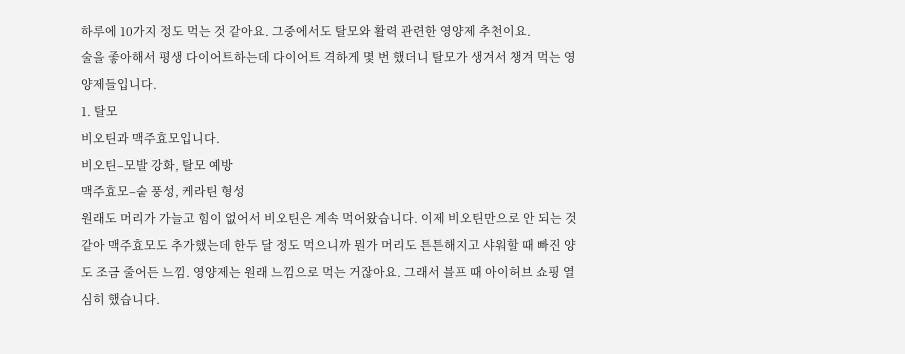하루에 10가지 정도 먹는 것 같아요. 그중에서도 탈모와 활력 관련한 영양제 추천이요.
술을 좋아해서 평생 다이어트하는데 다이어트 격하게 몇 번 했더니 탈모가 생겨서 챙겨 먹는 영양제들입니다.
1. 탈모
비오틴과 맥주효모입니다.
비오틴–모발 강화, 탈모 예방
맥주효모–숱 풍성, 케라틴 형성
원래도 머리가 가늘고 힘이 없어서 비오틴은 계속 먹어왔습니다. 이제 비오틴만으로 안 되는 것 같아 맥주효모도 추가했는데 한두 달 정도 먹으니까 뭔가 머리도 튼튼해지고 샤워할 때 빠진 양도 조금 줄어든 느낌. 영양제는 원래 느낌으로 먹는 거잖아요. 그래서 블프 때 아이허브 쇼핑 열심히 했습니다.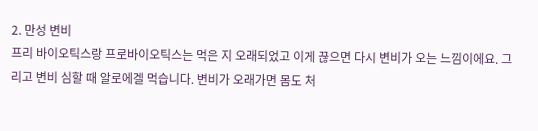2. 만성 변비
프리 바이오틱스랑 프로바이오틱스는 먹은 지 오래되었고 이게 끊으면 다시 변비가 오는 느낌이에요. 그리고 변비 심할 때 알로에겔 먹습니다. 변비가 오래가면 몸도 처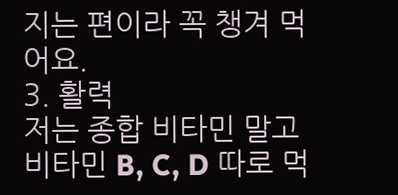지는 편이라 꼭 챙겨 먹어요.
3. 활력
저는 종합 비타민 말고 비타민 B, C, D 따로 먹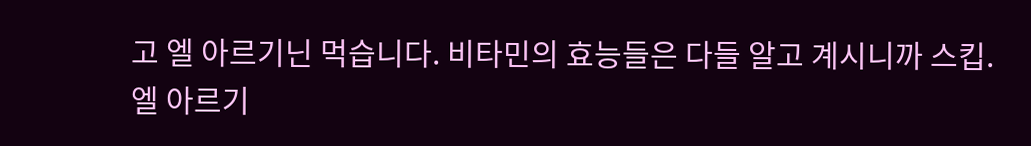고 엘 아르기닌 먹습니다. 비타민의 효능들은 다들 알고 계시니까 스킵.
엘 아르기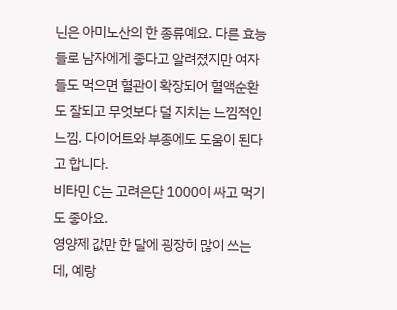닌은 아미노산의 한 종류예요. 다른 효능들로 남자에게 좋다고 알려졌지만 여자들도 먹으면 혈관이 확장되어 혈액순환도 잘되고 무엇보다 덜 지치는 느낌적인 느낌. 다이어트와 부종에도 도움이 된다고 합니다.
비타민 C는 고려은단 1000이 싸고 먹기도 좋아요.
영양제 값만 한 달에 굉장히 많이 쓰는데, 예랑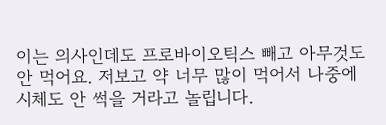이는 의사인데도 프로바이오틱스 빼고 아무것도 안 먹어요. 저보고 약 너무 많이 먹어서 나중에 시체도 안 썩을 거라고 놀립니다.